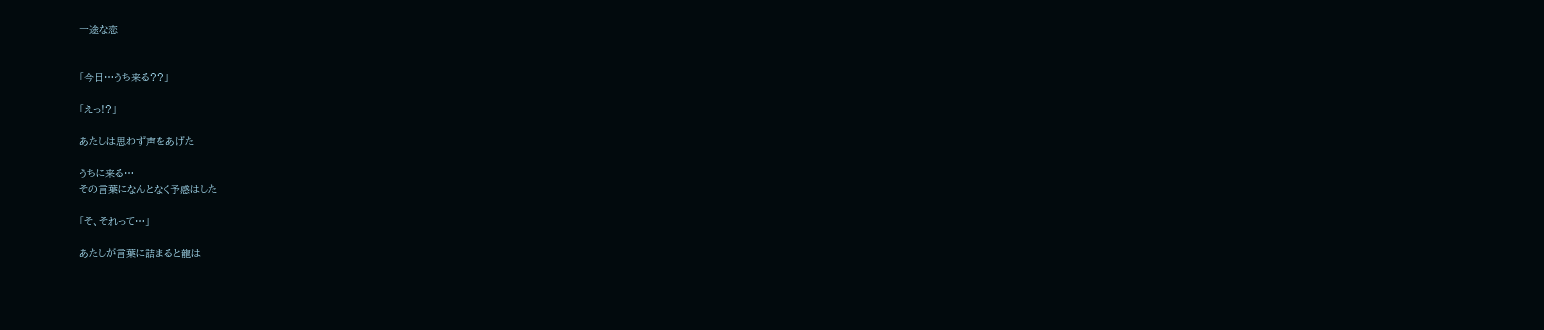一途な恋


「今日…うち来る??」

「えっ!?」

あたしは思わず声をあげた

うちに来る…
その言葉になんとなく予感はした

「そ、それって…」

あたしが言葉に詰まると龍は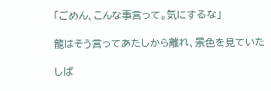「ごめん、こんな事言って。気にするな」

龍はそう言ってあたしから離れ、景色を見ていた

しば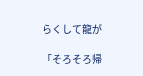らくして龍が

「そろそろ帰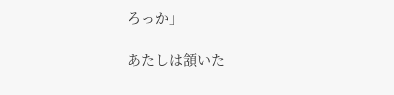ろっか」

あたしは頷いた